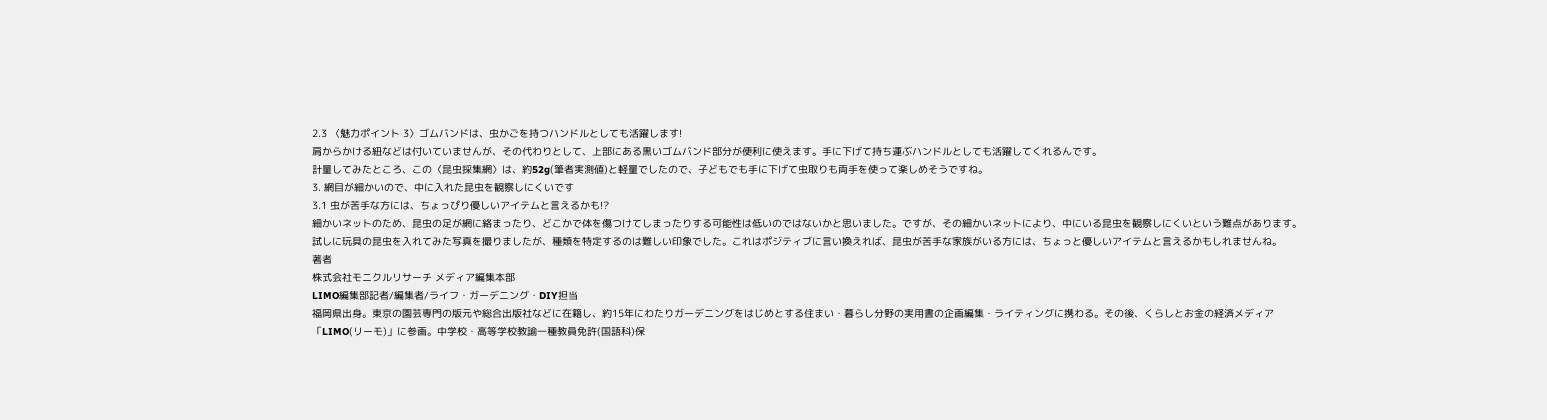2.3 〈魅力ポイント 3〉ゴムバンドは、虫かごを持つハンドルとしても活躍します!
肩からかける紐などは付いていませんが、その代わりとして、上部にある黒いゴムバンド部分が便利に使えます。手に下げて持ち運ぶハンドルとしても活躍してくれるんです。
計量してみたところ、この〈昆虫採集網〉は、約52g(筆者実測値)と軽量でしたので、子どもでも手に下げて虫取りも両手を使って楽しめそうですね。
3. 網目が細かいので、中に入れた昆虫を観察しにくいです
3.1 虫が苦手な方には、ちょっぴり優しいアイテムと言えるかも!?
細かいネットのため、昆虫の足が網に絡まったり、どこかで体を傷つけてしまったりする可能性は低いのではないかと思いました。ですが、その細かいネットにより、中にいる昆虫を観察しにくいという難点があります。
試しに玩具の昆虫を入れてみた写真を撮りましたが、種類を特定するのは難しい印象でした。これはポジティブに言い換えれば、昆虫が苦手な家族がいる方には、ちょっと優しいアイテムと言えるかもしれませんね。
著者
株式会社モニクルリサーチ メディア編集本部
LIMO編集部記者/編集者/ライフ・ガーデニング・DIY担当
福岡県出身。東京の園芸専門の版元や総合出版社などに在籍し、約15年にわたりガーデニングをはじめとする住まい・暮らし分野の実用書の企画編集・ライティングに携わる。その後、くらしとお金の経済メディア「LIMO(リーモ)」に参画。中学校・高等学校教諭一種教員免許(国語科)保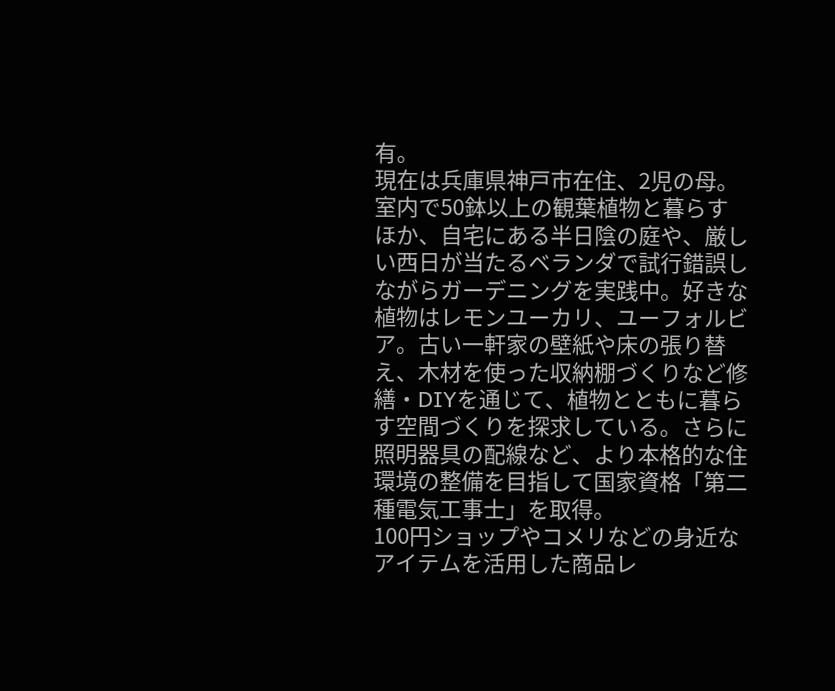有。
現在は兵庫県神戸市在住、2児の母。室内で50鉢以上の観葉植物と暮らすほか、自宅にある半日陰の庭や、厳しい西日が当たるベランダで試行錯誤しながらガーデニングを実践中。好きな植物はレモンユーカリ、ユーフォルビア。古い一軒家の壁紙や床の張り替え、木材を使った収納棚づくりなど修繕・DIYを通じて、植物とともに暮らす空間づくりを探求している。さらに照明器具の配線など、より本格的な住環境の整備を目指して国家資格「第二種電気工事士」を取得。
100円ショップやコメリなどの身近なアイテムを活用した商品レ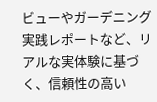ビューやガーデニング実践レポートなど、リアルな実体験に基づく、信頼性の高い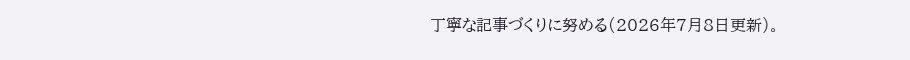丁寧な記事づくりに努める(2026年7月8日更新)。